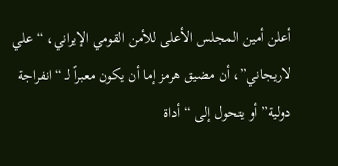أعلن أمين المجلس الأعلى للأمن القومي الإيراني، “علي لاريجاني”، أن مضيق هرمز إما أن يكون معبراً لـ “انفراجة دولية” أو يتحول إلى “أداة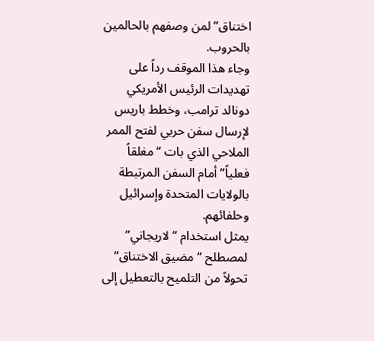اختناق” لمن وصفهم بالحالمين بالحروب.
وجاء هذا الموقف رداً على تهديدات الرئيس الأمريكي دونالد ترامب، وخطط باريس لإرسال سفن حربي لفتح الممر الملاحي الذي بات “مغلقاً فعلياً” أمام السفن المرتبطة بالولايات المتحدة وإسرائيل وحلفائهم.
يمثل استخدام “لاريجاني” لمصطلح “مضيق الاختناق” تحولاً من التلميح بالتعطيل إلى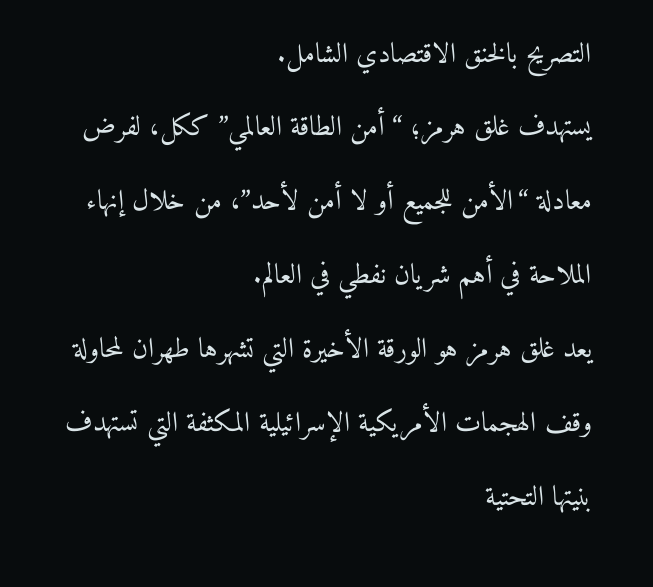التصريح بالخنق الاقتصادي الشامل.
يستهدف غلق هرمز؛ “أمن الطاقة العالمي” ككل، لفرض معادلة “الأمن للجميع أو لا أمن لأحد”، من خلال إنهاء الملاحة في أهم شريان نفطي في العالم.
يعد غلق هرمز هو الورقة الأخيرة التي تشهرها طهران لمحاولة وقف الهجمات الأمريكية الإسرائيلية المكثفة التي تستهدف بنيتها التحتية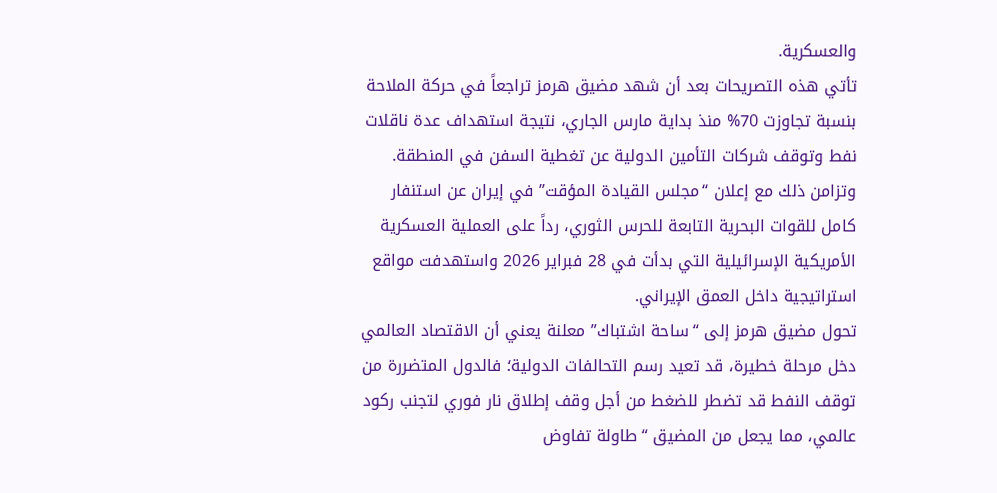والعسكرية.
تأتي هذه التصريحات بعد أن شهد مضيق هرمز تراجعاً في حركة الملاحة بنسبة تجاوزت 70% منذ بداية مارس الجاري، نتيجة استهداف عدة ناقلات نفط وتوقف شركات التأمين الدولية عن تغطية السفن في المنطقة.
وتزامن ذلك مع إعلان “مجلس القيادة المؤقت” في إيران عن استنفار كامل للقوات البحرية التابعة للحرس الثوري، رداً على العملية العسكرية الأمريكية الإسرائيلية التي بدأت في 28 فبراير 2026 واستهدفت مواقع استراتيجية داخل العمق الإيراني.
تحول مضيق هرمز إلى “ساحة اشتباك” معلنة يعني أن الاقتصاد العالمي دخل مرحلة خطيرة، قد تعيد رسم التحالفات الدولية؛ فالدول المتضررة من توقف النفط قد تضطر للضغط من أجل وقف إطلاق نار فوري لتجنب ركود عالمي، مما يجعل من المضيق “طاولة تفاوض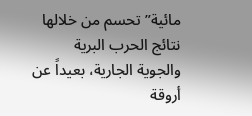مائية” تحسم من خلالها نتائج الحرب البرية والجوية الجارية، بعيداً عن أروقة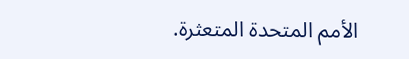الأمم المتحدة المتعثرة.